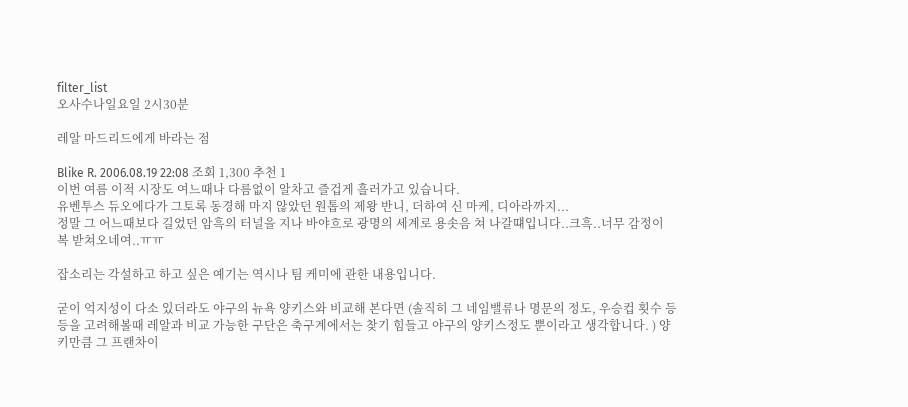filter_list
오사수나일요일 2시30분

레알 마드리드에게 바라는 점

Blike R. 2006.08.19 22:08 조회 1,300 추천 1
이번 여름 이적 시장도 여느때나 다름없이 알차고 즐겁게 흘러가고 있습니다.
유벤투스 듀오에다가 그토록 동경해 마지 않았던 원톱의 제왕 반니, 더하여 신 마케, 디아라까지...
정말 그 어느때보다 길었던 암흑의 터널을 지나 바야흐로 광명의 세계로 용솟음 쳐 나갈떄입니다..크흑..너무 감정이 복 받쳐오네여..ㅠㅠ

잡소리는 각설하고 하고 싶은 예기는 역시나 팀 케미에 관한 내용입니다.

굳이 억지성이 다소 있더라도 야구의 뉴욕 양키스와 비교해 본다면 (솔직히 그 네임밸류나 명문의 정도, 우승컵 횟수 등등을 고려해볼때 레알과 비교 가능한 구단은 축구계에서는 찾기 힘들고 야구의 양키스정도 뿐이라고 생각합니다. ) 양키만큼 그 프랜차이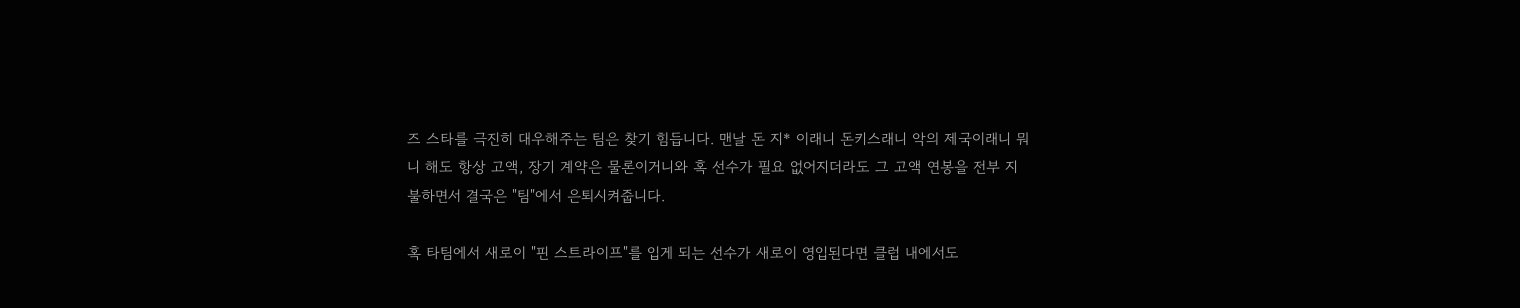즈 스타를 극진히 대우해주는 팀은 찾기 힘듭니다. 맨날 돈 지* 이래니 돈키스래니 악의 제국이래니 뭐니 해도 항상 고액, 장기 계약은 물론이거니와 혹 선수가 필요 없어지더라도 그 고액 연봉을 전부 지불하면서 결국은 "팀"에서 은퇴시켜줍니다.

혹 타팀에서 새로이 "핀 스트라이프"를 입게 되는 선수가 새로이 영입된다면 클럽 내에서도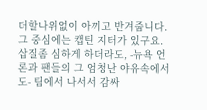더할나위없이 아끼고 반겨줍니다. 그 중심에는 캡틴 지터가 있구요. 삽질좀 심하게 하더라도, -뉴욕 언론과 팬들의 그 엄청난 야유속에서도- 팀에서 나서서 감싸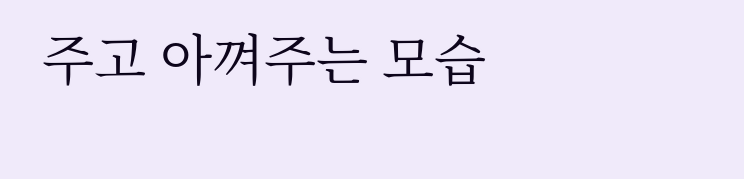주고 아껴주는 모습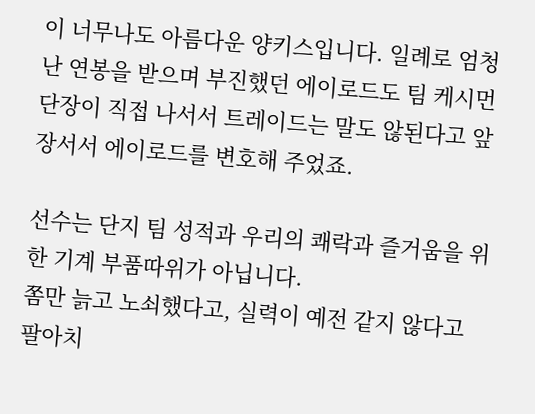이 너무나도 아름다운 양키스입니다. 일례로 엄청난 연봉을 받으며 부진했던 에이로드도 팀 케시먼 단장이 직접 나서서 트레이드는 말도 않된다고 앞장서서 에이로드를 변호해 주었죠.

선수는 단지 팀 성적과 우리의 쾌락과 즐거움을 위한 기계 부품따위가 아닙니다.
쫌만 늙고 노쇠했다고, 실력이 예전 같지 않다고 팔아치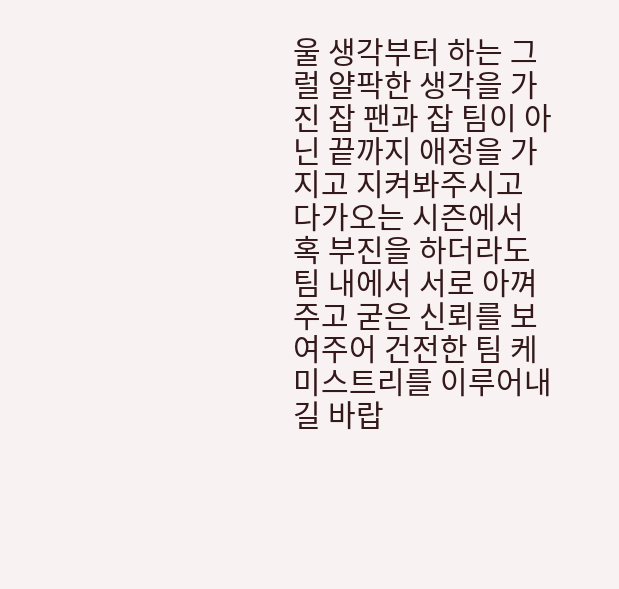울 생각부터 하는 그럴 얄팍한 생각을 가진 잡 팬과 잡 팀이 아닌 끝까지 애정을 가지고 지켜봐주시고 다가오는 시즌에서 혹 부진을 하더라도 팀 내에서 서로 아껴주고 굳은 신뢰를 보여주어 건전한 팀 케미스트리를 이루어내길 바랍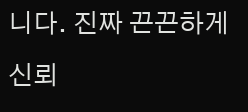니다. 진짜 끈끈하게 신뢰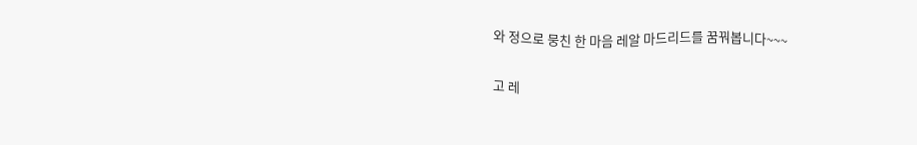와 정으로 뭉친 한 마음 레알 마드리드를 꿈꿔봅니다~~~

고 레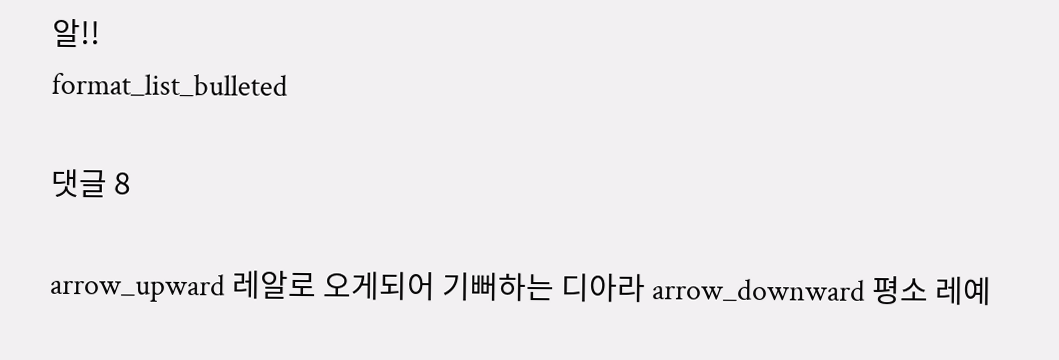알!!
format_list_bulleted

댓글 8

arrow_upward 레알로 오게되어 기뻐하는 디아라 arrow_downward 평소 레예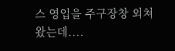스 영입을 주구장창 외쳐왔는데....